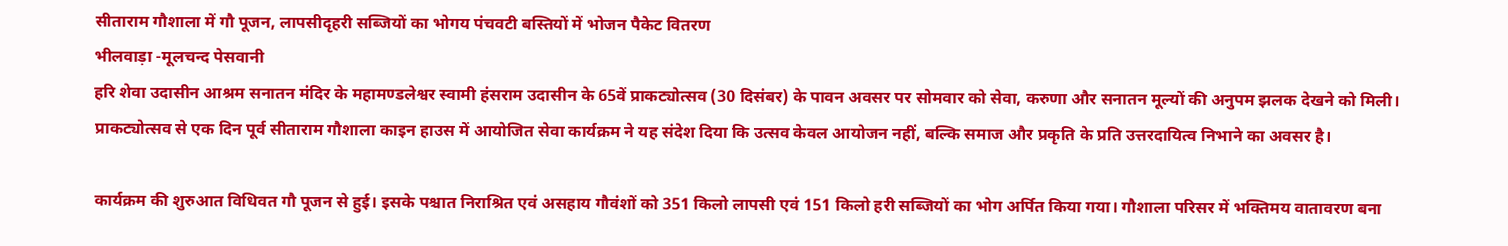सीताराम गौशाला में गौ पूजन, लापसीदृहरी सब्जियों का भोगय पंचवटी बस्तियों में भोजन पैकेट वितरण
भीलवाड़ा -मूलचन्द पेसवानी
हरि शेवा उदासीन आश्रम सनातन मंदिर के महामण्डलेश्वर स्वामी हंसराम उदासीन के 65वें प्राकट्योत्सव (30 दिसंबर) के पावन अवसर पर सोमवार को सेवा, करुणा और सनातन मूल्यों की अनुपम झलक देखने को मिली। प्राकट्योत्सव से एक दिन पूर्व सीताराम गौशाला काइन हाउस में आयोजित सेवा कार्यक्रम ने यह संदेश दिया कि उत्सव केवल आयोजन नहीं, बल्कि समाज और प्रकृति के प्रति उत्तरदायित्व निभाने का अवसर है।

कार्यक्रम की शुरुआत विधिवत गौ पूजन से हुई। इसके पश्चात निराश्रित एवं असहाय गौवंशों को 351 किलो लापसी एवं 151 किलो हरी सब्जियों का भोग अर्पित किया गया। गौशाला परिसर में भक्तिमय वातावरण बना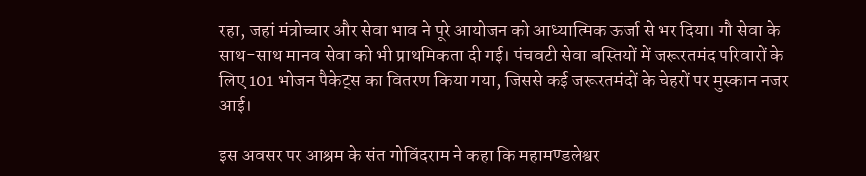रहा, जहां मंत्रोच्चार और सेवा भाव ने पूरे आयोजन को आध्यात्मिक ऊर्जा से भर दिया। गौ सेवा के साथ-साथ मानव सेवा को भी प्राथमिकता दी गई। पंचवटी सेवा बस्तियों में जरूरतमंद परिवारों के लिए 101 भोजन पैकेट्स का वितरण किया गया, जिससे कई जरूरतमंदों के चेहरों पर मुस्कान नजर आई।

इस अवसर पर आश्रम के संत गोविंदराम ने कहा कि महामण्डलेश्वर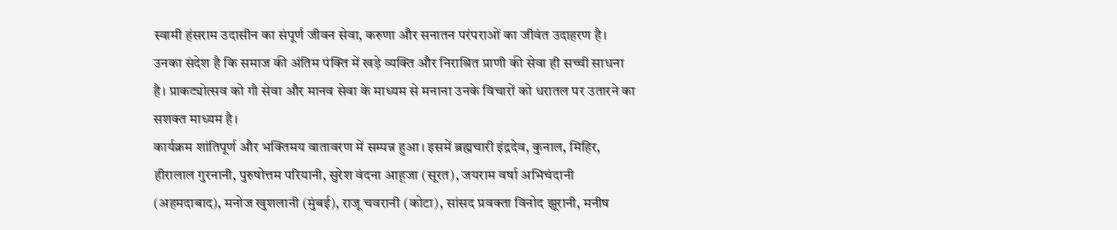स्वामी हंसराम उदासीन का संपूर्ण जीवन सेवा, करुणा और सनातन परंपराओं का जीवंत उदाहरण है। उनका संदेश है कि समाज की अंतिम पंक्ति में खड़े व्यक्ति और निराश्रित प्राणी की सेवा ही सच्ची साधना है। प्राकट्योत्सव को गौ सेवा और मानव सेवा के माध्यम से मनाना उनके विचारों को धरातल पर उतारने का सशक्त माध्यम है।
कार्यक्रम शांतिपूर्ण और भक्तिमय वातावरण में सम्पन्न हुआ। इसमें ब्रह्मचारी इंद्रदेव, कुनाल, मिहिर, हीरालाल गुरनानी, पुरुषोत्तम परियानी, सुरेश वंदना आहूजा (सूरत), जयराम वर्षा अभिचंदानी (अहमदाबाद), मनोज खुशलानी (मुंबई), राजू चवरानी (कोटा), सांसद प्रवक्ता विनोद झूरानी, मनीष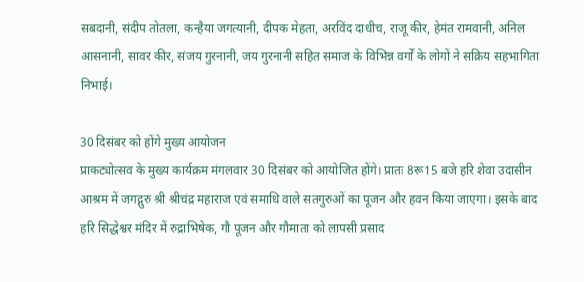सबदानी, संदीप तोतला, कन्हैया जगत्यानी, दीपक मेहता, अरविंद दाधीच, राजू कीर, हेमंत रामवानी, अनिल आसनानी, सावर कीर, संजय गुरनानी, जय गुरनानी सहित समाज के विभिन्न वर्गों के लोगों ने सक्रिय सहभागिता निभाई।

30 दिसंबर को होंगे मुख्य आयोजन
प्राकट्योत्सव के मुख्य कार्यक्रम मंगलवार 30 दिसंबर को आयोजित होंगे। प्रातः 8रू15 बजे हरि शेवा उदासीन आश्रम में जगद्गुरु श्री श्रीचंद्र महाराज एवं समाधि वाले सतगुरुओं का पूजन और हवन किया जाएगा। इसके बाद हरि सिद्धेश्वर मंदिर में रुद्राभिषेक, गौ पूजन और गौमाता को लापसी प्रसाद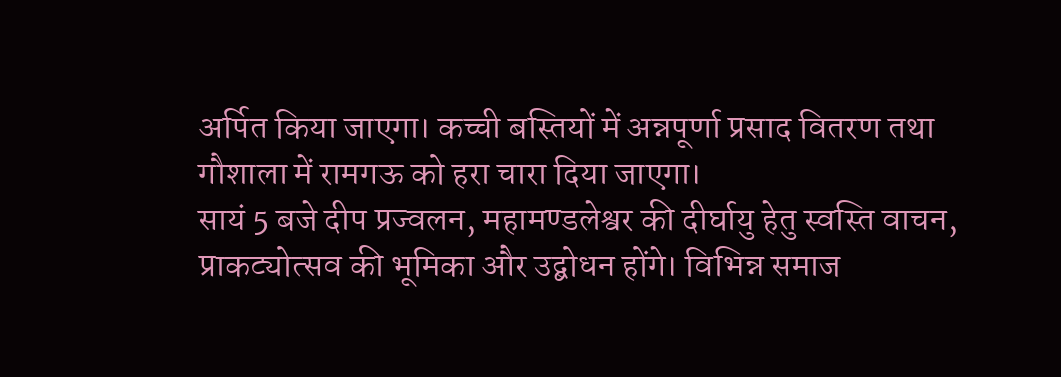अर्पित किया जाएगा। कच्ची बस्तियों में अन्नपूर्णा प्रसाद वितरण तथा गौशाला में रामगऊ को हरा चारा दिया जाएगा।
सायं 5 बजे दीप प्रज्वलन, महामण्डलेश्वर की दीर्घायु हेतु स्वस्ति वाचन, प्राकट्योत्सव की भूमिका और उद्बोधन होंगे। विभिन्न समाज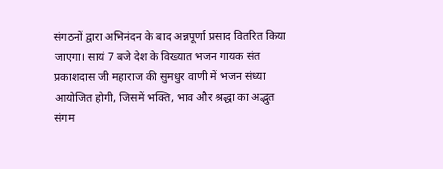संगठनों द्वारा अभिनंदन के बाद अन्नपूर्णा प्रसाद वितरित किया जाएगा। सायं 7 बजे देश के विख्यात भजन गायक संत प्रकाशदास जी महाराज की सुमधुर वाणी में भजन संध्या आयोजित होगी, जिसमें भक्ति, भाव और श्रद्धा का अद्भुत संगम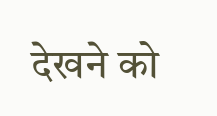देखने को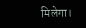मिलेगा।